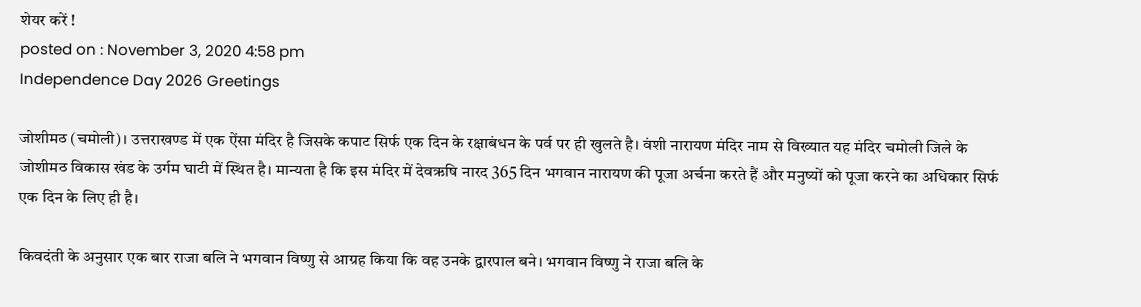शेयर करें !
posted on : November 3, 2020 4:58 pm
Independence Day 2026 Greetings

जोशीमठ (चमोली)। उत्तराखण्ड में एक ऐंसा मंदिर है जिसके कपाट सिर्फ एक दिन के रक्षाबंधन के पर्व पर ही खुलते है। वंशी नारायण मंदिर नाम से विख्यात यह मंदिर चमोली जिले के जोशीमठ विकास खंड के उर्गम घाटी में स्थित है। मान्यता है कि इस मंदिर में देवऋषि नारद 365 दिन भगवान नारायण की पूजा अर्चना करते हैं और मनुष्यों को पूजा करने का अधिकार सिर्फ एक दिन के लिए ही है।

किवदंती के अनुसार एक बार राजा बलि ने भगवान विष्णु से आग्रह किया कि वह उनके द्वारपाल बने। भगवान विष्णु ने राजा बलि के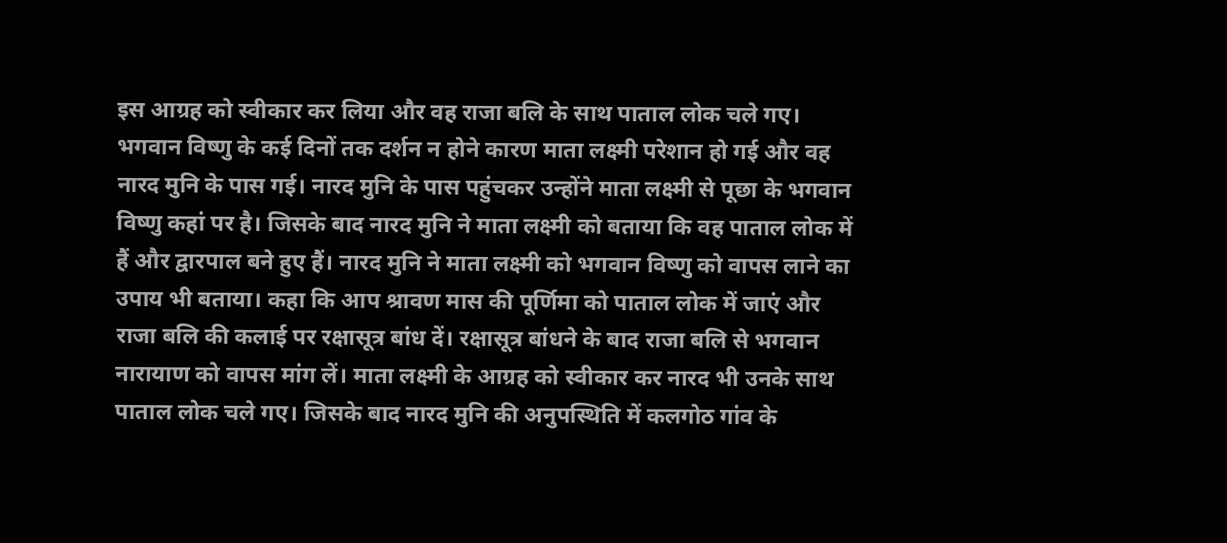इस आग्रह को स्वीकार कर लिया और वह राजा बलि के साथ पाताल लोक चले गए। भगवान विष्णु के कई दिनों तक दर्शन न होने कारण माता लक्ष्मी परेशान हो गई और वह नारद मुनि के पास गई। नारद मुनि के पास पहुंचकर उन्होंने माता लक्ष्मी से पूछा के भगवान विष्णु कहां पर है। जिसके बाद नारद मुनि ने माता लक्ष्मी को बताया कि वह पाताल लोक में हैं और द्वारपाल बने हुए हैं। नारद मुनि ने माता लक्ष्मी को भगवान विष्णु को वापस लाने का उपाय भी बताया। कहा कि आप श्रावण मास की पूर्णिमा को पाताल लोक में जाएं और राजा बलि की कलाई पर रक्षासूत्र बांध दें। रक्षासूत्र बांधने के बाद राजा बलि से भगवान नारायाण को वापस मांग लें। माता लक्ष्मी के आग्रह को स्वीकार कर नारद भी उनके साथ पाताल लोक चले गए। जिसके बाद नारद मुनि की अनुपस्थिति में कलगोठ गांव के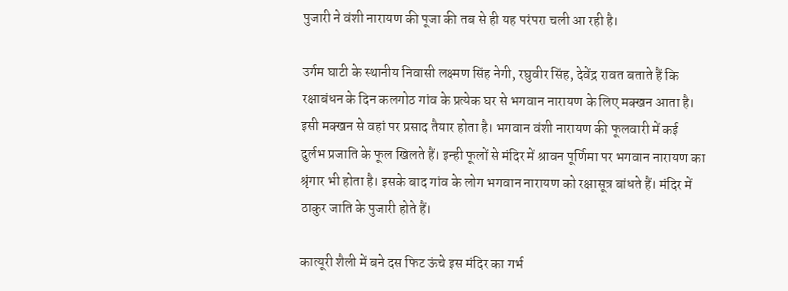पुजारी ने वंशी नारायण की पूजा की तब से ही यह परंपरा चली आ रही है।

उर्गम घाटी के स्थानीय निवासी लक्ष्मण सिंह नेगी, रघुवीर सिंह, देवेंद्र रावत बताते हैं कि रक्षाबंधन के दिन कलगोठ गांव के प्रत्येक घर से भगवान नारायण के लिए मक्खन आता है। इसी मक्खन से वहां पर प्रसाद तैयार होता है। भगवान वंशी नारायण की फूलवारी में कई दुर्लभ प्रजाति के फूल खिलते हैं। इन्ही फूलों से मंदिर में श्रावन पूर्णिमा पर भगवान नारायण का श्रृंगार भी होता है। इसके बाद गांव के लोग भगवान नारायण को रक्षासूत्र बांधते हैं। मंदिर में ठाकुर जाति के पुजारी होते हैं।

कात्यूरी शैली में बने दस फिट ऊंचे इस मंदिर का गर्भ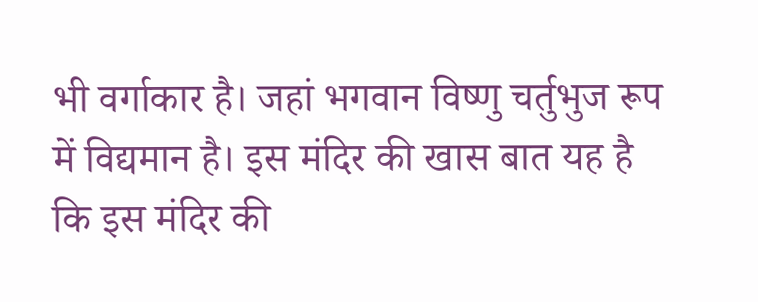भी वर्गाकार है। जहां भगवान विष्णु चर्तुभुज रूप में विद्यमान है। इस मंदिर की खास बात यह है कि इस मंदिर की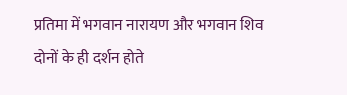प्रतिमा में भगवान नारायण और भगवान शिव दोनों के ही दर्शन होते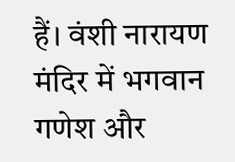हैं। वंशी नारायण मंदिर में भगवान गणेश और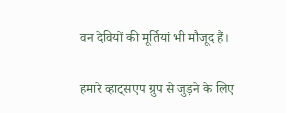वन देवियों की मूर्तियां भी मौजूद हैं।

हमारे व्हाट्सएप ग्रुप से जुड़ने के लिए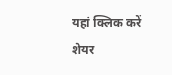यहां क्लिक करें
शेयर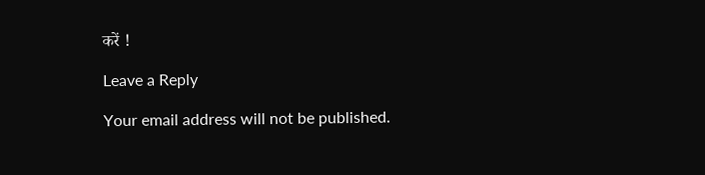करें !

Leave a Reply

Your email address will not be published.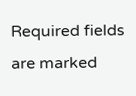Required fields are marked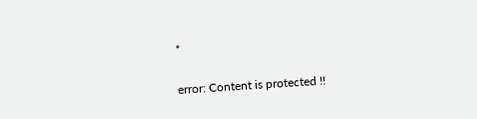*

error: Content is protected !!